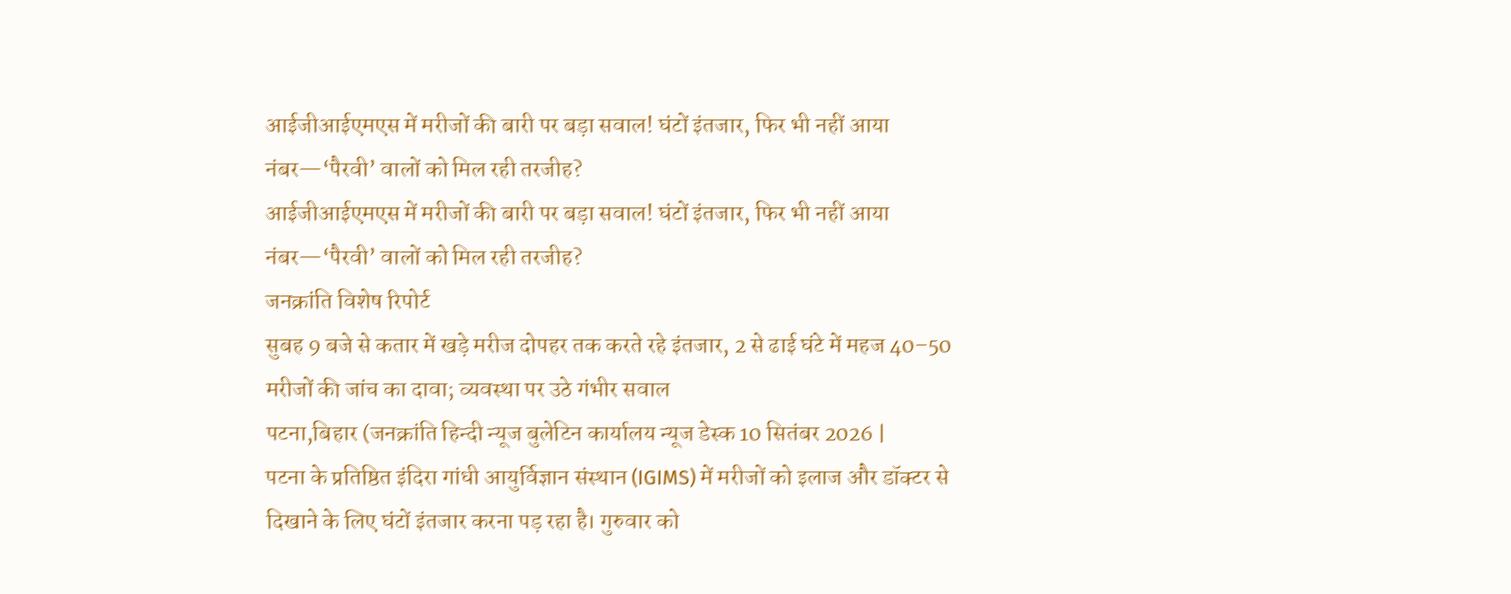आईजीआईएमएस में मरीजों की बारी पर बड़ा सवाल! घंटों इंतजार, फिर भी नहीं आया नंबर—‘पैरवी’ वालों को मिल रही तरजीह?
आईजीआईएमएस में मरीजों की बारी पर बड़ा सवाल! घंटों इंतजार, फिर भी नहीं आया नंबर—‘पैरवी’ वालों को मिल रही तरजीह?
जनक्रांति विशेष रिपोर्ट
सुबह 9 बजे से कतार में खड़े मरीज दोपहर तक करते रहे इंतजार, 2 से ढाई घंटे में महज 40–50 मरीजों की जांच का दावा; व्यवस्था पर उठे गंभीर सवाल
पटना,बिहार (जनक्रांति हिन्दी न्यूज बुलेटिन कार्यालय न्यूज डेस्क 10 सितंबर 2026 |
पटना के प्रतिष्ठित इंदिरा गांधी आयुर्विज्ञान संस्थान (IGIMS) में मरीजों को इलाज और डॉक्टर से दिखाने के लिए घंटों इंतजार करना पड़ रहा है। गुरुवार को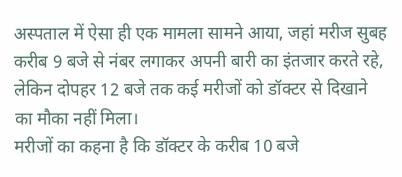अस्पताल में ऐसा ही एक मामला सामने आया, जहां मरीज सुबह करीब 9 बजे से नंबर लगाकर अपनी बारी का इंतजार करते रहे, लेकिन दोपहर 12 बजे तक कई मरीजों को डॉक्टर से दिखाने का मौका नहीं मिला।
मरीजों का कहना है कि डॉक्टर के करीब 10 बजे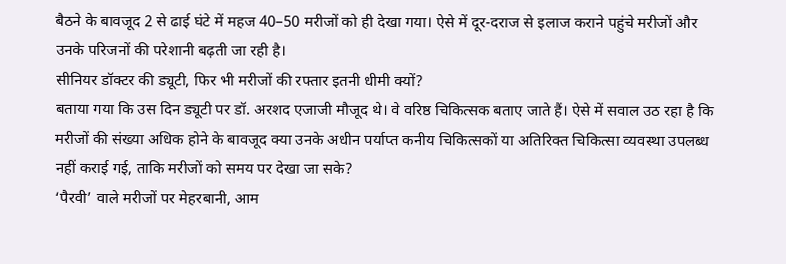बैठने के बावजूद 2 से ढाई घंटे में महज 40–50 मरीजों को ही देखा गया। ऐसे में दूर-दराज से इलाज कराने पहुंचे मरीजों और उनके परिजनों की परेशानी बढ़ती जा रही है।
सीनियर डॉक्टर की ड्यूटी, फिर भी मरीजों की रफ्तार इतनी धीमी क्यों?
बताया गया कि उस दिन ड्यूटी पर डॉ. अरशद एजाजी मौजूद थे। वे वरिष्ठ चिकित्सक बताए जाते हैं। ऐसे में सवाल उठ रहा है कि मरीजों की संख्या अधिक होने के बावजूद क्या उनके अधीन पर्याप्त कनीय चिकित्सकों या अतिरिक्त चिकित्सा व्यवस्था उपलब्ध नहीं कराई गई, ताकि मरीजों को समय पर देखा जा सके?
‘पैरवी’ वाले मरीजों पर मेहरबानी, आम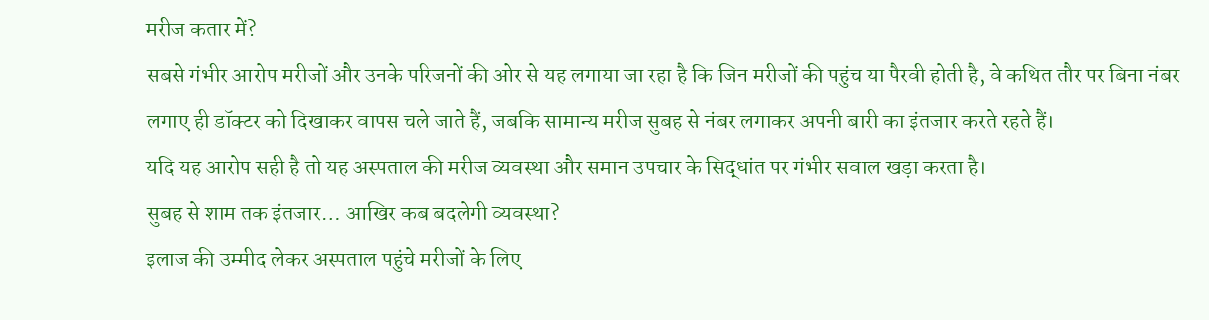मरीज कतार में?
सबसे गंभीर आरोप मरीजों और उनके परिजनों की ओर से यह लगाया जा रहा है कि जिन मरीजों की पहुंच या पैरवी होती है, वे कथित तौर पर बिना नंबर लगाए ही डॉक्टर को दिखाकर वापस चले जाते हैं, जबकि सामान्य मरीज सुबह से नंबर लगाकर अपनी बारी का इंतजार करते रहते हैं।
यदि यह आरोप सही है तो यह अस्पताल की मरीज व्यवस्था और समान उपचार के सिद्धांत पर गंभीर सवाल खड़ा करता है।
सुबह से शाम तक इंतजार… आखिर कब बदलेगी व्यवस्था?
इलाज की उम्मीद लेकर अस्पताल पहुंचे मरीजों के लिए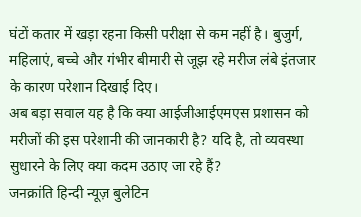घंटों कतार में खड़ा रहना किसी परीक्षा से कम नहीं है। बुजुर्ग, महिलाएं, बच्चे और गंभीर बीमारी से जूझ रहे मरीज लंबे इंतजार के कारण परेशान दिखाई दिए।
अब बड़ा सवाल यह है कि क्या आईजीआईएमएस प्रशासन को मरीजों की इस परेशानी की जानकारी है? यदि है, तो व्यवस्था सुधारने के लिए क्या कदम उठाए जा रहे हैं?
जनक्रांति हिन्दी न्यूज़ बुलेटिन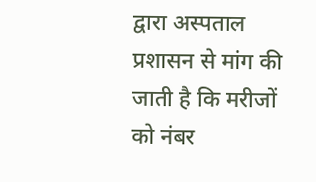द्वारा अस्पताल प्रशासन से मांग की जाती है कि मरीजों को नंबर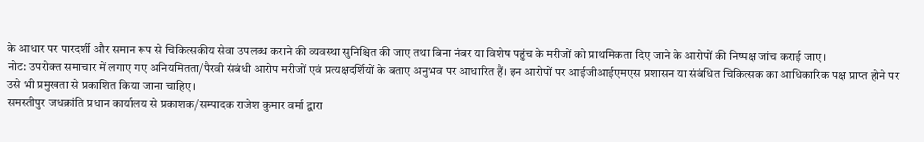के आधार पर पारदर्शी और समान रूप से चिकित्सकीय सेवा उपलब्ध कराने की व्यवस्था सुनिश्चित की जाए तथा बिना नंबर या विशेष पहुंच के मरीजों को प्राथमिकता दिए जाने के आरोपों की निष्पक्ष जांच कराई जाए।
नोट: उपरोक्त समाचार में लगाए गए अनियमितता/पैरवी संबंधी आरोप मरीजों एवं प्रत्यक्षदर्शियों के बताए अनुभव पर आधारित हैं। इन आरोपों पर आईजीआईएमएस प्रशासन या संबंधित चिकित्सक का आधिकारिक पक्ष प्राप्त होने पर उसे भी प्रमुखता से प्रकाशित किया जाना चाहिए।
समस्तीपुर जधक्रांति प्रधान कार्यालय से प्रकाशक/सम्पादक राजेश कुमार वर्मा द्वारा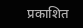प्रकाशित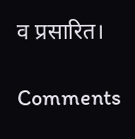व प्रसारित।

Comments